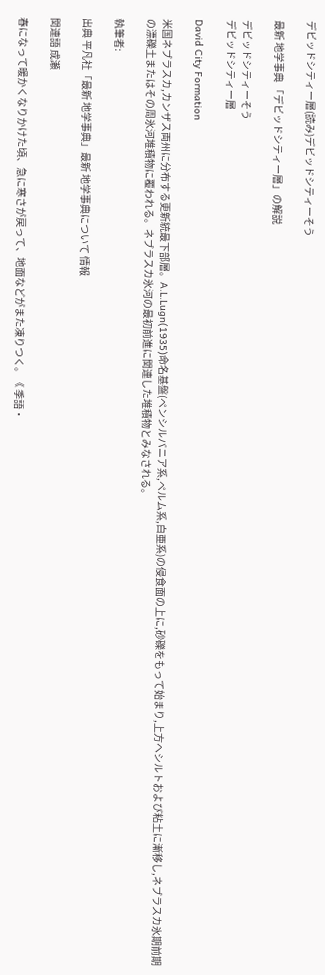デビッドシティー層(読み)デビッドシティーそう

最新 地学事典 「デビッドシティー層」の解説

デビッドシティーそう
デビッドシティー層

David City Formation

米国ネブラスカ,カンザス両州に分布する更新統最下部層。A.L.Lugn(1935)命名基盤(ペンシルバニア系,ペルム系,白亜系)の侵食面の上に,砂礫をもって始まり,上方ヘシルトおよび粘土に漸移し,ネブラスカ氷期前期の漂礫土またはその周氷河堆積物に覆われる。ネブラスカ氷河の最初前進に関連した堆積物とみなされる。

執筆者:

出典 平凡社「最新 地学事典」最新 地学事典について 情報

関連語 成瀬

春になって暖かくなりかけた頃、急に寒さが戻って、地面などがまた凍りつく。《 季語・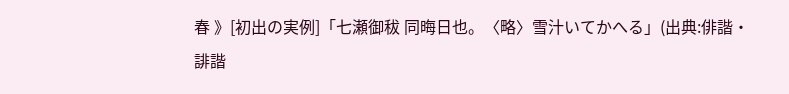春 》[初出の実例]「七瀬御秡 同晦日也。〈略〉雪汁いてかへる」(出典:俳諧・誹諧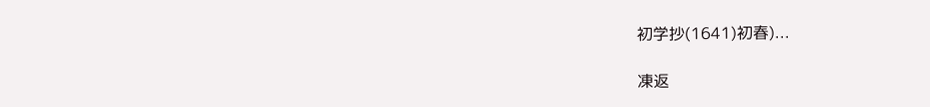初学抄(1641)初春)...

凍返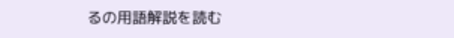るの用語解説を読む